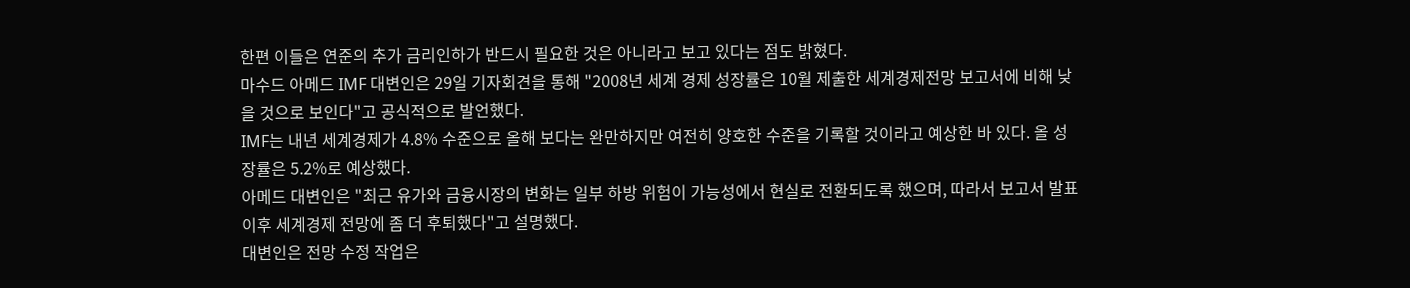한편 이들은 연준의 추가 금리인하가 반드시 필요한 것은 아니라고 보고 있다는 점도 밝혔다.
마수드 아메드 IMF 대변인은 29일 기자회견을 통해 "2008년 세계 경제 성장률은 10월 제출한 세계경제전망 보고서에 비해 낮을 것으로 보인다"고 공식적으로 발언했다.
IMF는 내년 세계경제가 4.8% 수준으로 올해 보다는 완만하지만 여전히 양호한 수준을 기록할 것이라고 예상한 바 있다. 올 성장률은 5.2%로 예상했다.
아메드 대변인은 "최근 유가와 금융시장의 변화는 일부 하방 위험이 가능성에서 현실로 전환되도록 했으며, 따라서 보고서 발표 이후 세계경제 전망에 좀 더 후퇴했다"고 설명했다.
대변인은 전망 수정 작업은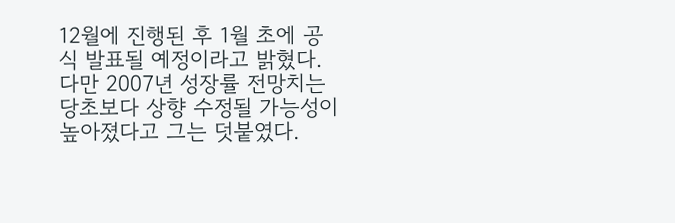12월에 진행된 후 1월 초에 공식 발표될 예정이라고 밝혔다.
다만 2007년 성장률 전망치는 당초보다 상향 수정될 가능성이 높아졌다고 그는 덧붙였다.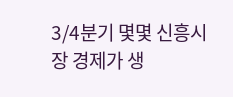3/4분기 몇몇 신흥시장 경제가 생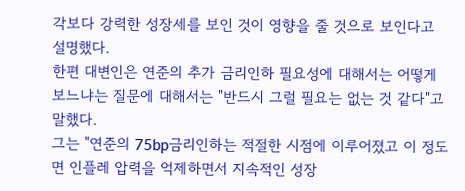각보다 강력한 성장세를 보인 것이 영향을 줄 것으로 보인다고 설명했다.
한편 대변인은 연준의 추가 금리인하 필요성에 대해서는 어떻게 보느냐는 질문에 대해서는 "반드시 그럴 필요는 없는 것 같다"고 말했다.
그는 "연준의 75bp금리인하는 적절한 시점에 이루어졌고 이 정도면 인플레 압력을 억제하면서 지속적인 성장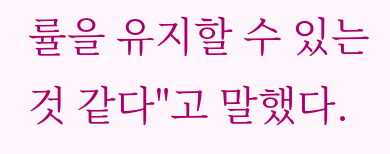률을 유지할 수 있는 것 같다"고 말했다.